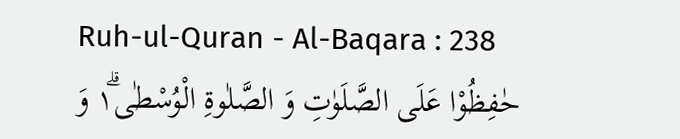Ruh-ul-Quran - Al-Baqara : 238
حٰفِظُوْا عَلَى الصَّلَوٰتِ وَ الصَّلٰوةِ الْوُسْطٰى١ۗ وَ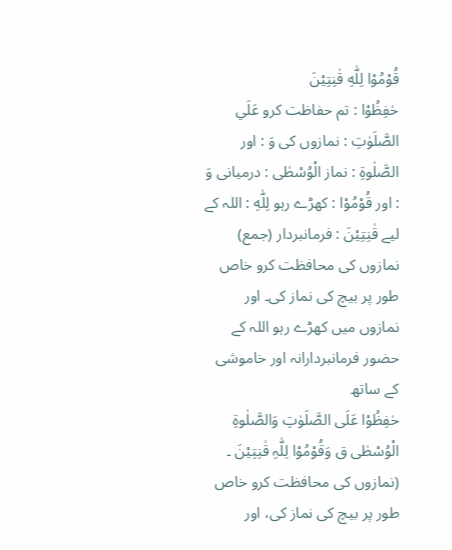قُوْمُوْا لِلّٰهِ قٰنِتِیْنَ
حٰفِظُوْا : تم حفاظت کرو عَلَي الصَّلَوٰتِ : نمازوں کی وَ : اور الصَّلٰوةِ : نماز الْوُسْطٰى : درمیانی وَ : اور قُوْمُوْا : کھڑے رہو لِلّٰهِ : اللہ کے لیے قٰنِتِيْنَ : فرمانبردار (جمع)
نمازوں کی محافظت کرو خاص طور پر بیچ کی نماز کی۔ اور نمازوں میں کھڑے رہو اللہ کے حضور فرمانبردارانہ اور خاموشی کے ساتھ
حٰفِظُوْا عَلَی الصَّلَوٰتِ وَالصَّلٰوۃِ الْوُسْطٰی ق وَقُوْمُوْا لِلّٰہِ قٰنِتِیْنَ ۔ (نمازوں کی محافظت کرو خاص طور پر بیچ کی نماز کی، اور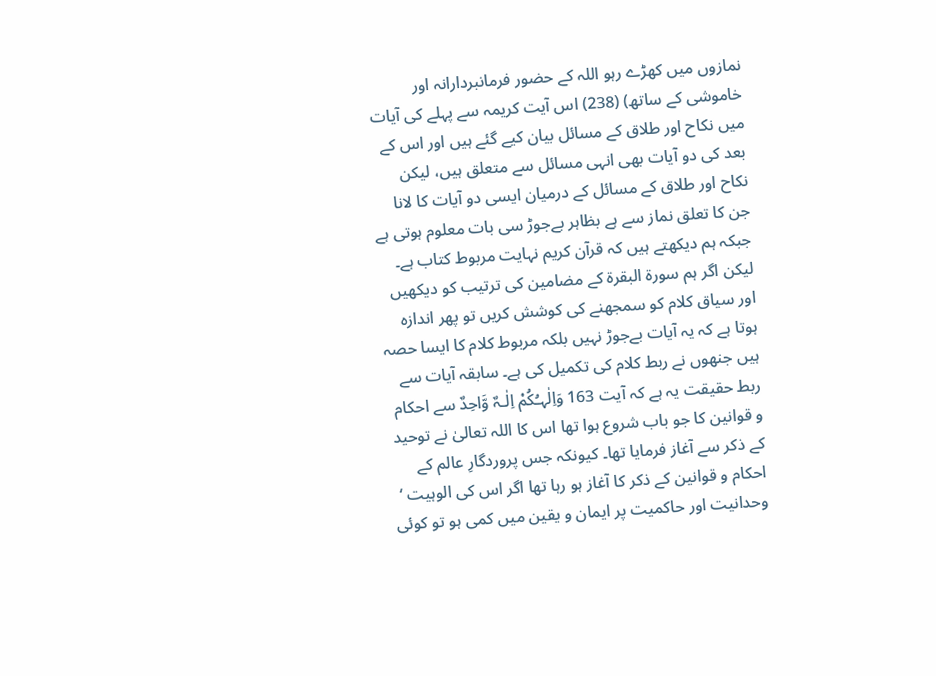نمازوں میں کھڑے رہو اللہ کے حضور فرمانبردارانہ اور خاموشی کے ساتھ) (238) اس آیت کریمہ سے پہلے کی آیات میں نکاح اور طلاق کے مسائل بیان کیے گئے ہیں اور اس کے بعد کی دو آیات بھی انہی مسائل سے متعلق ہیں، لیکن نکاح اور طلاق کے مسائل کے درمیان ایسی دو آیات کا لانا جن کا تعلق نماز سے ہے بظاہر بےجوڑ سی بات معلوم ہوتی ہے جبکہ ہم دیکھتے ہیں کہ قرآن کریم نہایت مربوط کتاب ہے۔ لیکن اگر ہم سورة البقرۃ کے مضامین کی ترتیب کو دیکھیں اور سیاق کلام کو سمجھنے کی کوشش کریں تو پھر اندازہ ہوتا ہے کہ یہ آیات بےجوڑ نہیں بلکہ مربوط کلام کا ایسا حصہ ہیں جنھوں نے ربط کلام کی تکمیل کی ہے۔ سابقہ آیات سے ربط حقیقت یہ ہے کہ آیت 163 وَاِلٰہـُکُمْ اِلٰـہٌ وَّاحِدٌ سے احکام و قوانین کا جو باب شروع ہوا تھا اس کا اللہ تعالیٰ نے توحید کے ذکر سے آغاز فرمایا تھا۔ کیونکہ جس پروردگارِ عالم کے احکام و قوانین کے ذکر کا آغاز ہو رہا تھا اگر اس کی الوہیت ‘ وحدانیت اور حاکمیت پر ایمان و یقین میں کمی ہو تو کوئی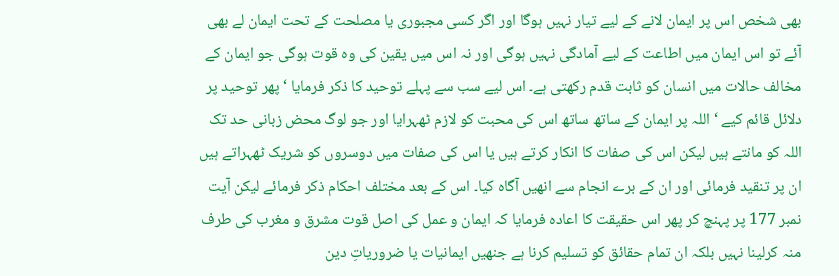بھی شخص اس پر ایمان لانے کے لیے تیار نہیں ہوگا اور اگر کسی مجبوری یا مصلحت کے تحت ایمان لے بھی آئے تو اس ایمان میں اطاعت کے لیے آمادگی نہیں ہوگی اور نہ اس میں یقین کی وہ قوت ہوگی جو ایمان کے مخالف حالات میں انسان کو ثابت قدم رکھتی ہے۔ اس لیے سب سے پہلے توحید کا ذکر فرمایا ‘ پھر توحید پر دلائل قائم کیے ‘ اللہ پر ایمان کے ساتھ ساتھ اس کی محبت کو لازم ٹھہرایا اور جو لوگ محض زبانی حد تک اللہ کو مانتے ہیں لیکن اس کی صفات کا انکار کرتے ہیں یا اس کی صفات میں دوسروں کو شریک ٹھہراتے ہیں ان پر تنقید فرمائی اور ان کے برے انجام سے انھیں آگاہ کیا۔ اس کے بعد مختلف احکام ذکر فرمائے لیکن آیت نمبر 177 پر پہنچ کر پھر اس حقیقت کا اعادہ فرمایا کہ ایمان و عمل کی اصل قوت مشرق و مغرب کی طرف منہ کرلینا نہیں بلکہ ان تمام حقائق کو تسلیم کرنا ہے جنھیں ایمانیات یا ضروریاتِ دین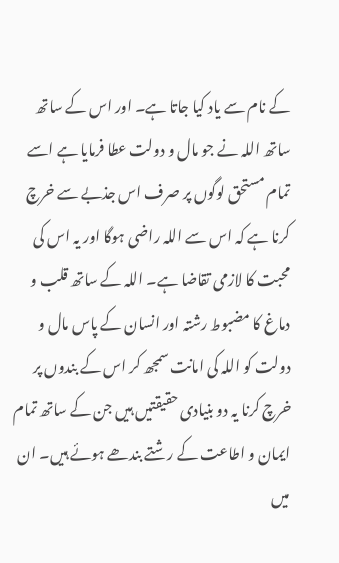کے نام سے یاد کیا جاتا ہے۔ اور اس کے ساتھ ساتھ اللہ نے جو مال و دولت عطا فرمایا ہے اسے تمام مستحق لوگوں پر صرف اس جذبے سے خرچ کرنا ہے کہ اس سے اللہ راضی ہوگا اور یہ اس کی محبت کا لازمی تقاضا ہے۔ اللہ کے ساتھ قلب و دماغ کا مضبوط رشتہ اور انسان کے پاس مال و دولت کو اللہ کی امانت سمجھ کر اس کے بندوں پر خرچ کرنا یہ دو بنیادی حقیقتیں ہیں جن کے ساتھ تمام ایمان و اطاعت کے رشتے بندھے ہوئے ہیں۔ ان میں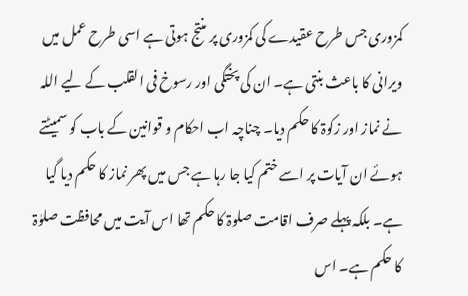کمزوری جس طرح عقیدے کی کمزوری پر منتج ہوتی ہے اسی طرح عمل میں ویرانی کا باعث بنتی ہے۔ ان کی پختگی اور رسوخ فی القلب کے لیے اللہ نے نماز اور زکوۃ کا حکم دیا۔ چناچہ اب احکام و قوانین کے باب کو سمیٹتے ہوئے ان آیات پر اسے ختم کیا جا رہا ہے جس میں پھر نماز کا حکم دیا گیا ہے۔ بلکہ پہلے صرف اقامت صلوۃ کا حکم تھا اس آیت میں محافظت صلوٰۃ کا حکم ہے۔ اس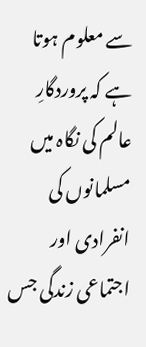سے معلوم ہوتا ہے کہ پروردگارِ عالم کی نگاہ میں مسلمانوں کی انفرادی اور اجتماعی زندگی جس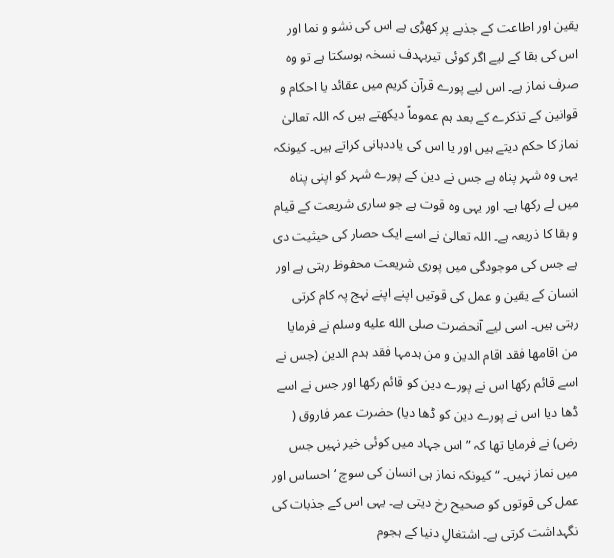یقین اور اطاعت کے جذبے پر کھڑی ہے اس کی نشو و نما اور اس کی بقا کے لیے اگر کوئی تیربہدف نسخہ ہوسکتا ہے تو وہ صرف نماز ہے۔ اس لیے پورے قرآن کریم میں عقائد یا احکام و قوانین کے تذکرے کے بعد ہم عموماً دیکھتے ہیں کہ اللہ تعالیٰ نماز کا حکم دیتے ہیں اور یا اس کی یاددہانی کراتے ہیں۔ کیونکہ یہی وہ شہر پناہ ہے جس نے دین کے پورے شہر کو اپنی پناہ میں لے رکھا ہے۔ اور یہی وہ قوت ہے جو ساری شریعت کے قیام و بقا کا ذریعہ ہے۔ اللہ تعالیٰ نے اسے ایک حصار کی حیثیت دی ہے جس کی موجودگی میں پوری شریعت محفوظ رہتی ہے اور انسان کے یقین و عمل کی قوتیں اپنے اپنے نہج پہ کام کرتی رہتی ہیں۔ اسی لیے آنحضرت صلى الله عليه وسلم نے فرمایا من اقامھا فقد اقام الدین و من ہدمہا فقد ہدم الدین (جس نے اسے قائم رکھا اس نے پورے دین کو قائم رکھا اور جس نے اسے ڈھا دیا اس نے پورے دین کو ڈھا دیا) حضرت عمر فاروق ( رض) نے فرمایا تھا کہ ” اس جہاد میں کوئی خیر نہیں جس میں نماز نہیں۔ “ کیونکہ نماز ہی انسان کی سوچ ‘ احساس اور عمل کی قوتوں کو صحیح رخ دیتی ہے۔ یہی اس کے جذبات کی نگہداشت کرتی ہے۔ اشتغالِ دنیا کے ہجوم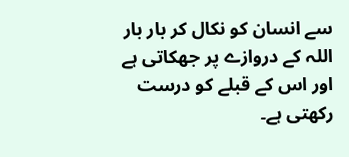سے انسان کو نکال کر بار بار اللہ کے دروازے پر جھکاتی ہے اور اس کے قبلے کو درست رکھتی ہے۔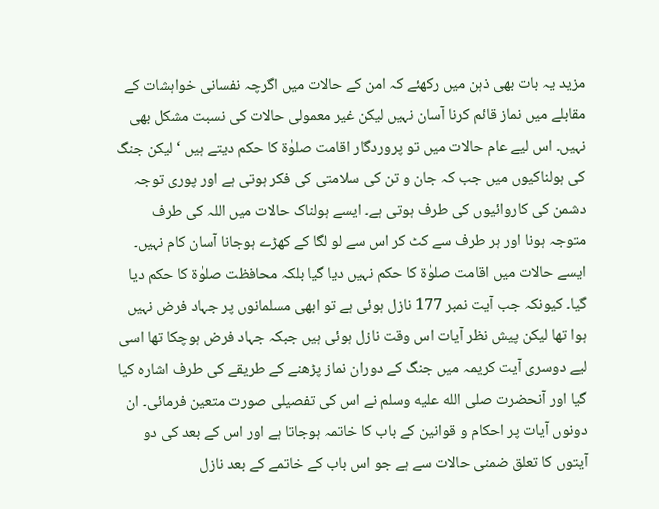مزید یہ بات بھی ذہن میں رکھئے کہ امن کے حالات میں اگرچہ نفسانی خواہشات کے مقابلے میں نماز قائم کرنا آسان نہیں لیکن غیر معمولی حالات کی نسبت مشکل بھی نہیں۔ اس لیے عام حالات میں تو پروردگار اقامت صلوٰۃ کا حکم دیتے ہیں ‘ لیکن جنگ کی ہولناکیوں میں جب کہ جان و تن کی سلامتی کی فکر ہوتی ہے اور پوری توجہ دشمن کی کاروائیوں کی طرف ہوتی ہے۔ ایسے ہولناک حالات میں اللہ کی طرف متوجہ ہونا اور ہر طرف سے کٹ کر اس سے لو لگا کے کھڑے ہوجانا آسان کام نہیں۔ ایسے حالات میں اقامت صلوٰۃ کا حکم نہیں دیا گیا بلکہ محافظت صلوٰۃ کا حکم دیا گیا۔ کیونکہ جب آیت نمبر 177 نازل ہوئی ہے تو ابھی مسلمانوں پر جہاد فرض نہیں ہوا تھا لیکن پیش نظر آیات اس وقت نازل ہوئی ہیں جبکہ جہاد فرض ہوچکا تھا اسی لیے دوسری آیت کریمہ میں جنگ کے دوران نماز پڑھنے کے طریقے کی طرف اشارہ کیا گیا اور آنحضرت صلى الله عليه وسلم نے اس کی تفصیلی صورت متعین فرمائی۔ ان دونوں آیات پر احکام و قوانین کے باب کا خاتمہ ہوجاتا ہے اور اس کے بعد کی دو آیتوں کا تعلق ضمنی حالات سے ہے جو اس باب کے خاتمے کے بعد نازل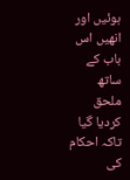ہوئیں اور انھیں اس باب کے ساتھ ملحق کردیا گیا تاکہ احکام کی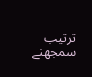ترتیب سمجھنے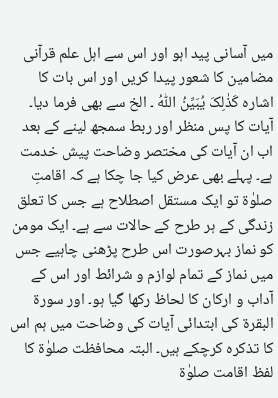میں آسانی پید اہو اور اس سے اہل علم قرآنی مضامین کا شعور پیدا کریں اور اس بات کا اشارہ کَذٰلِکَ یُبَیِّنُ اللّٰہُ ۔ الخ سے بھی فرما دیا۔ آیات کا پس منظر اور ربط سمجھ لینے کے بعد اب ان آیات کی مختصر وضاحت پیش خدمت ہے۔ پہلے بھی عرض کیا جا چکا ہے کہ اقامتِ صلوٰۃ تو ایک مستقل اصطلاح ہے جس کا تعلق زندگی کے ہر طرح کے حالات سے ہے۔ ایک مومن کو نماز بہرصورت اس طرح پڑھنی چاہیے جس میں نماز کے تمام لوازم و شرائط اور اس کے آداب و ارکان کا لحاظ رکھا گیا ہو۔ اور سورة البقرۃ کی ابتدائی آیات کی وضاحت میں ہم اس کا تذکرہ کرچکے ہیں۔ البتہ محافظت صلوٰۃ کا لفظ اقامت صلوٰۃ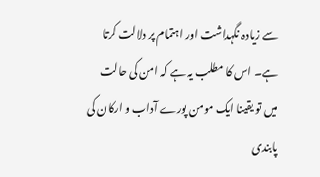سے زیادہ نگہداشت اور اہتمام پر دلالت کرتا ہے۔ اس کا مطلب یہ ہے کہ امن کی حالت میں تو یقینا ایک مومن پورے آداب و ارکان کی پابندی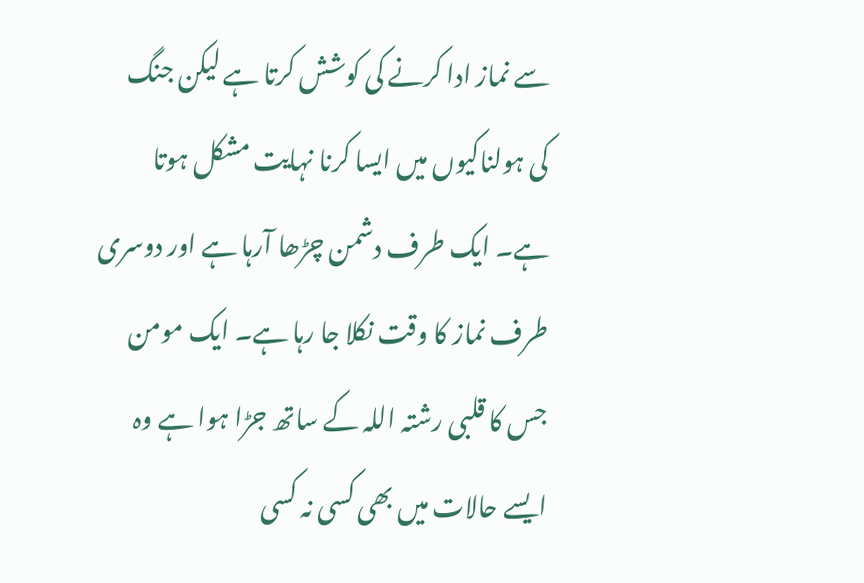سے نماز ادا کرنے کی کوشش کرتا ہے لیکن جنگ کی ہولناکیوں میں ایسا کرنا نہایت مشکل ہوتا ہے۔ ایک طرف دشمن چڑھا آرہا ہے اور دوسری طرف نماز کا وقت نکلا جا رہا ہے۔ ایک مومن جس کا قلبی رشتہ اللہ کے ساتھ جڑا ہوا ہے وہ ایسے حالات میں بھی کسی نہ کسی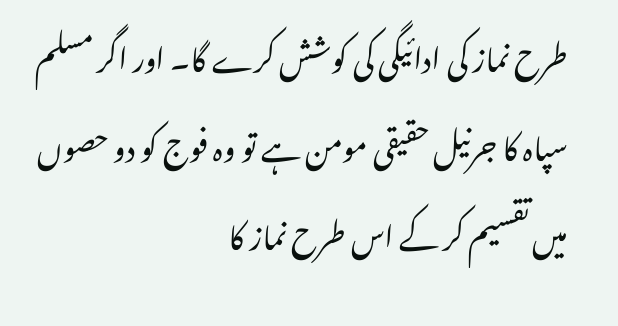طرح نماز کی ادائیگی کی کوشش کرے گا۔ اور اگر مسلم سپاہ کا جرنیل حقیقی مومن ہے تو وہ فوج کو دو حصوں میں تقسیم کر کے اس طرح نماز کا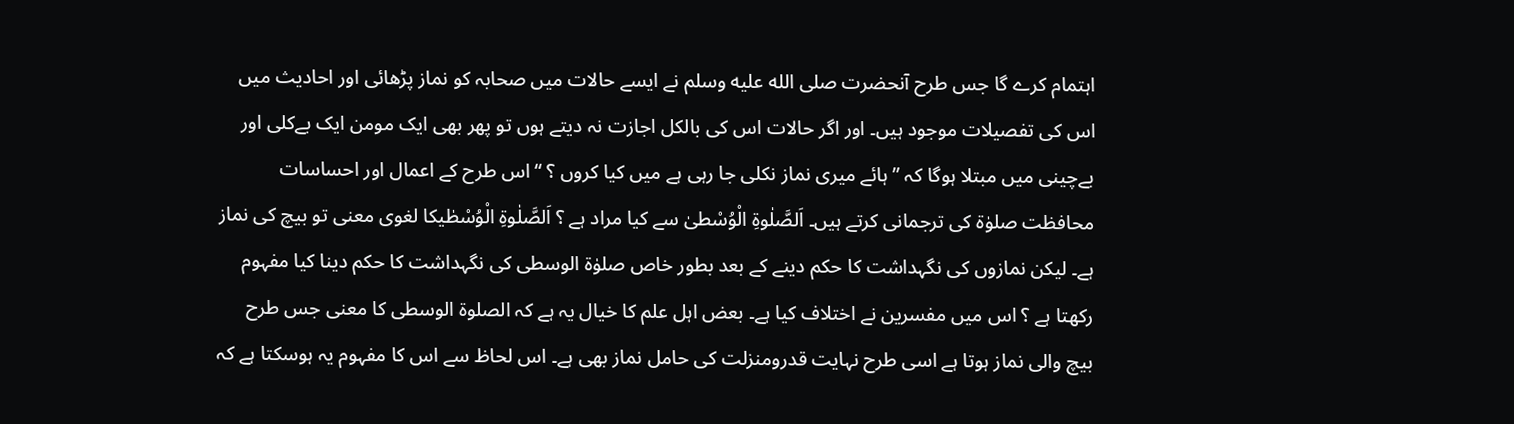اہتمام کرے گا جس طرح آنحضرت صلى الله عليه وسلم نے ایسے حالات میں صحابہ کو نماز پڑھائی اور احادیث میں اس کی تفصیلات موجود ہیں۔ اور اگر حالات اس کی بالکل اجازت نہ دیتے ہوں تو پھر بھی ایک مومن ایک بےکلی اور بےچینی میں مبتلا ہوگا کہ ” ہائے میری نماز نکلی جا رہی ہے میں کیا کروں ؟ “ اس طرح کے اعمال اور احساسات محافظت صلوٰۃ کی ترجمانی کرتے ہیں۔ اَلصَّلٰوۃِ الْوُسْطیٰ سے کیا مراد ہے ؟ اَلصَّلٰوۃِ الْوُسْطٰیکا لغوی معنی تو بیچ کی نماز ہے۔ لیکن نمازوں کی نگہداشت کا حکم دینے کے بعد بطور خاص صلوٰۃ الوسطی کی نگہداشت کا حکم دینا کیا مفہوم رکھتا ہے ؟ اس میں مفسرین نے اختلاف کیا ہے۔ بعض اہل علم کا خیال یہ ہے کہ الصلوۃ الوسطی کا معنی جس طرح بیچ والی نماز ہوتا ہے اسی طرح نہایت قدرومنزلت کی حامل نماز بھی ہے۔ اس لحاظ سے اس کا مفہوم یہ ہوسکتا ہے کہ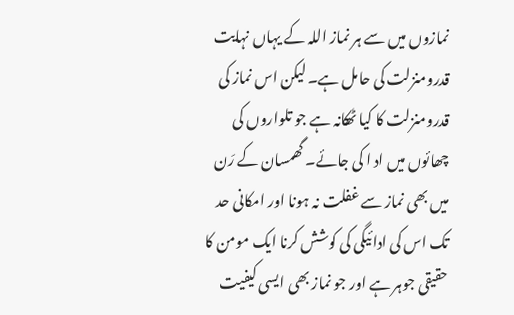نمازوں میں سے ہر نماز اللہ کے یہاں نہایت قدرومنزلت کی حامل ہے۔ لیکن اس نماز کی قدرومنزلت کا کیا ٹھکانہ ہے جو تلواروں کی چھائوں میں اد ا کی جائے۔ گھمسان کے رَن میں بھی نماز سے غفلت نہ ہونا اور امکانی حد تک اس کی ادائیگی کی کوشش کرنا ایک مومن کا حقیقی جوہر ہے اور جو نماز بھی ایسی کیفیت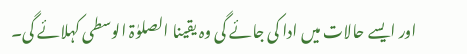اور ایسے حالات میں ادا کی جائے گی وہ یقینا الصلوٰۃ الوسطی کہلائے گی۔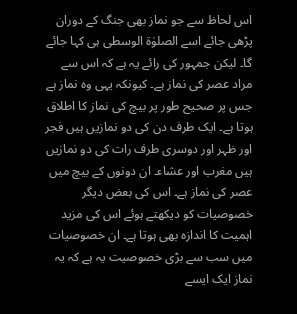اس لحاظ سے جو نماز بھی جنگ کے دوران پڑھی جائے اسے الصلوٰۃ الوسطی ہی کہا جائے گا۔ لیکن جمہور کی رائے یہ ہے کہ اس سے مراد عصر کی نماز ہے۔ کیونکہ یہی وہ نماز ہے جس پر صحیح طور پر بیچ کی نماز کا اطلاق ہوتا ہے۔ ایک طرف دن کی دو نمازیں ہیں فجر اور ظہر اور دوسری طرف رات کی دو نمازیں ہیں مغرب اور عشاء۔ ان دونوں کے بیچ میں عصر کی نماز ہے۔ اس کی بعض دیگر خصوصیات کو دیکھتے ہوئے اس کی مزید اہمیت کا اندازہ بھی ہوتا ہے۔ ان خصوصیات میں سب سے بڑی خصوصیت یہ ہے کہ یہ نماز ایک ایسے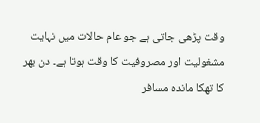وقت پڑھی جاتی ہے جو عام حالات میں نہایت مشغولیت اور مصروفیت کا وقت ہوتا ہے۔ دن بھر کا تھکا ماندہ مسافر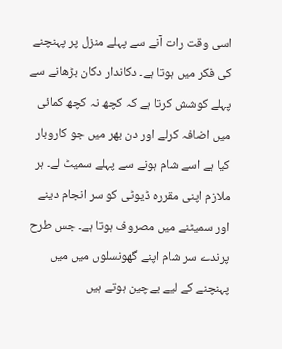اسی وقت رات آنے سے پہلے منزل پر پہنچنے کی فکر میں ہوتا ہے۔ دکاندار دکان بڑھانے سے پہلے کوشش کرتا ہے کہ کچھ نہ کچھ کمائی میں اضافہ کرلے اور دن بھر میں جو کاروبار کیا ہے اسے شام ہونے سے پہلے سمیٹ لے۔ ہر ملازم اپنی مقررہ ڈیوٹی کو سر انجام دینے اور سمیٹنے میں مصروف ہوتا ہے۔ جس طرح پرندے سر شام اپنے گھونسلوں میں میں پہنچنے کے لیے بےچین ہوتے ہیں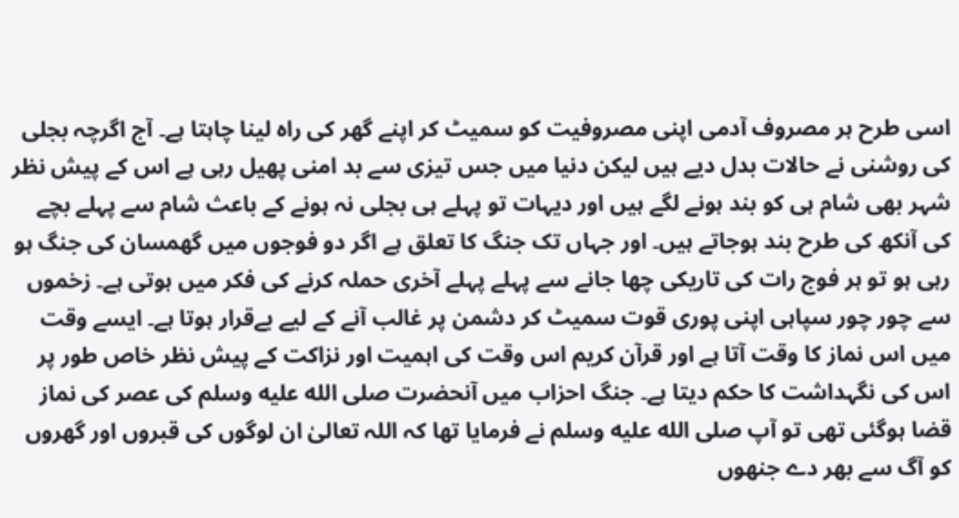اسی طرح ہر مصروف آدمی اپنی مصروفیت کو سمیٹ کر اپنے گھر کی راہ لینا چاہتا ہے۔ آج اگرچہ بجلی کی روشنی نے حالات بدل دیے ہیں لیکن دنیا میں جس تیزی سے بد امنی پھیل رہی ہے اس کے پیش نظر شہر بھی شام ہی کو بند ہونے لگے ہیں اور دیہات تو پہلے ہی بجلی نہ ہونے کے باعث شام سے پہلے بچے کی آنکھ کی طرح بند ہوجاتے ہیں۔ اور جہاں تک جنگ کا تعلق ہے اگر دو فوجوں میں گھمسان کی جنگ ہو رہی ہو تو ہر فوج رات کی تاریکی چھا جانے سے پہلے پہلے آخری حملہ کرنے کی فکر میں ہوتی ہے۔ زخموں سے چور چور سپاہی اپنی پوری قوت سمیٹ کر دشمن پر غالب آنے کے لیے بےقرار ہوتا ہے۔ ایسے وقت میں اس نماز کا وقت آتا ہے اور قرآن کریم اس وقت کی اہمیت اور نزاکت کے پیش نظر خاص طور پر اس کی نگہداشت کا حکم دیتا ہے۔ جنگ احزاب میں آنحضرت صلى الله عليه وسلم کی عصر کی نماز قضا ہوگئی تھی تو آپ صلى الله عليه وسلم نے فرمایا تھا کہ اللہ تعالیٰ ان لوگوں کی قبروں اور گھروں کو آگ سے بھر دے جنھوں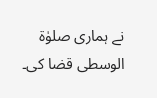نے ہماری صلوٰۃ الوسطی قضا کی۔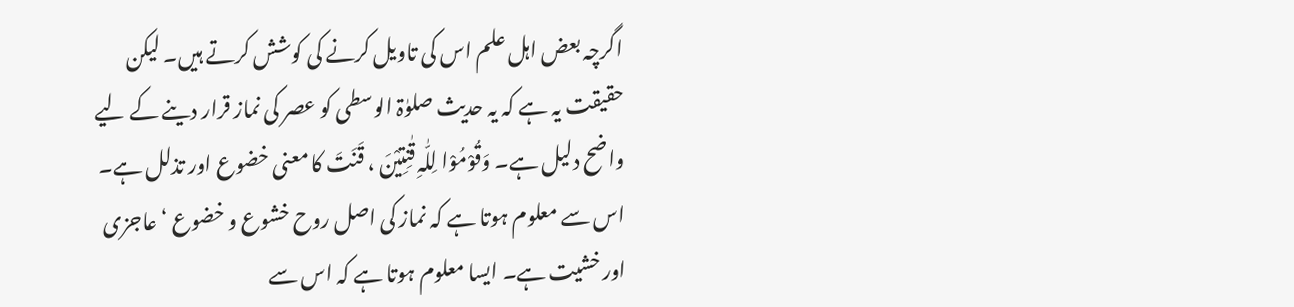اگرچہ بعض اہل علم اس کی تاویل کرنے کی کوشش کرتے ہیں۔ لیکن حقیقت یہ ہے کہ یہ حدیث صلوٰۃ الوسطی کو عصر کی نماز قرار دینے کے لیے واضح دلیل ہے۔ وَقُوْمُوْا لِلّٰہِ قٰنِتِیْنَ ، قَنَتَ کا معنی خضوع اور تذلل ہے۔ اس سے معلوم ہوتا ہے کہ نماز کی اصل روح خشوع و خضوع ‘ عاجزی اور خشیت ہے۔ ایسا معلوم ہوتا ہے کہ اس سے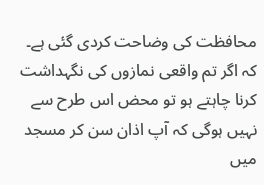محافظت کی وضاحت کردی گئی ہے۔ کہ اگر تم واقعی نمازوں کی نگہداشت کرنا چاہتے ہو تو محض اس طرح سے نہیں ہوگی کہ آپ اذان سن کر مسجد میں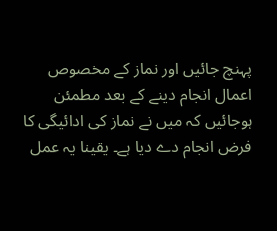پہنچ جائیں اور نماز کے مخصوص اعمال انجام دینے کے بعد مطمئن ہوجائیں کہ میں نے نماز کی ادائیگی کا فرض انجام دے دیا ہے۔ یقینا یہ عمل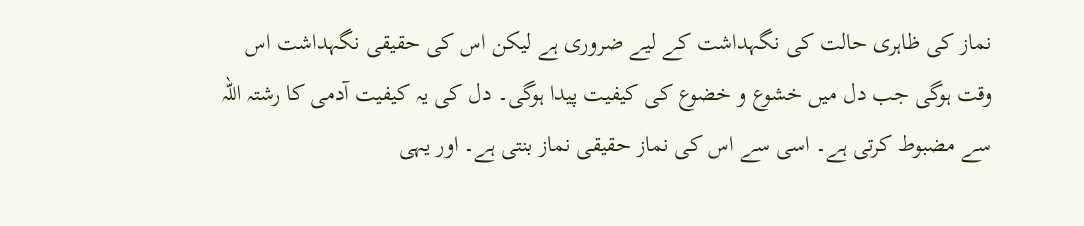نماز کی ظاہری حالت کی نگہداشت کے لیے ضروری ہے لیکن اس کی حقیقی نگہداشت اس وقت ہوگی جب دل میں خشوع و خضوع کی کیفیت پیدا ہوگی۔ دل کی یہ کیفیت آدمی کا رشتہ اللہ سے مضبوط کرتی ہے۔ اسی سے اس کی نماز حقیقی نماز بنتی ہے۔ اور یہی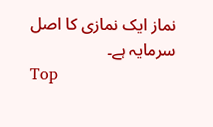نماز ایک نمازی کا اصل سرمایہ ہے۔
Top